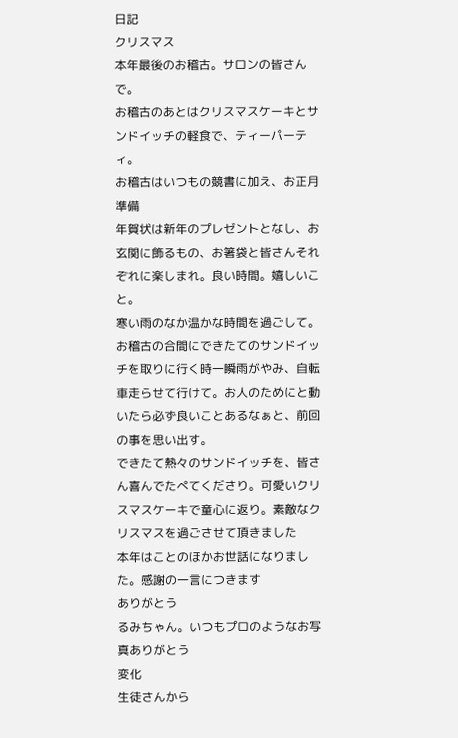日記
クリスマス
本年最後のお稽古。サロンの皆さんで。
お稽古のあとはクリスマスケーキとサンドイッチの軽食で、ティーパーティ。
お稽古はいつもの競書に加え、お正月準備
年賀状は新年のプレゼントとなし、お玄関に飾るもの、お箸袋と皆さんそれぞれに楽しまれ。良い時間。嬉しいこと。
寒い雨のなか温かな時間を過ごして。
お稽古の合間にできたてのサンドイッチを取りに行く時一瞬雨がやみ、自転車走らせて行けて。お人のためにと動いたら必ず良いことあるなぁと、前回の事を思い出す。
できたて熱々のサンドイッチを、皆さん喜んでたぺてくださり。可愛いクリスマスケーキで童心に返り。素敵なクリスマスを過ごさせて頂きました
本年はことのほかお世話になりました。感謝の一言につきます
ありがとう
るみちゃん。いつもプロのようなお写真ありがとう
変化
生徒さんから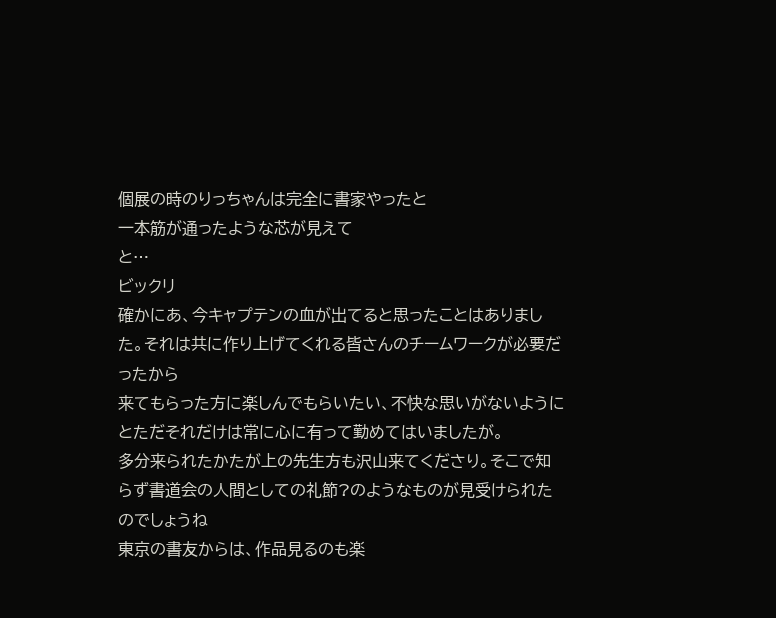個展の時のりっちゃんは完全に書家やったと
一本筋が通ったような芯が見えて
と…
ビックリ
確かにあ、今キャプテンの血が出てると思ったことはありました。それは共に作り上げてくれる皆さんのチームワークが必要だったから
来てもらった方に楽しんでもらいたい、不快な思いがないようにとただそれだけは常に心に有って勤めてはいましたが。
多分来られたかたが上の先生方も沢山来てくださり。そこで知らず書道会の人間としての礼節?のようなものが見受けられたのでしょうね
東京の書友からは、作品見るのも楽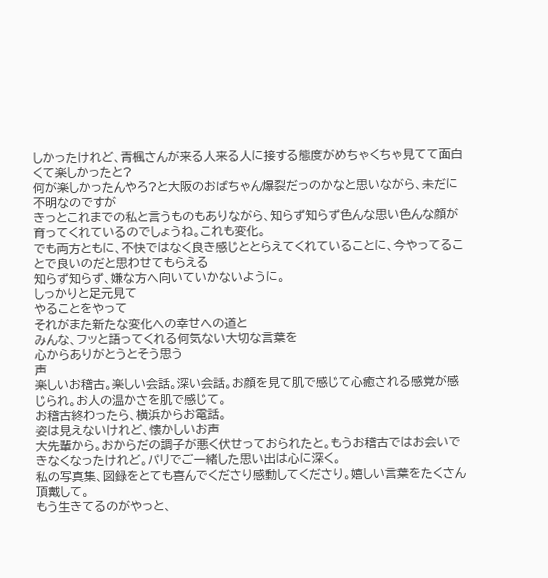しかったけれど、青楓さんが来る人来る人に接する態度がめちゃくちゃ見てて面白くて楽しかったと?
何が楽しかったんやろ?と大阪のおばちゃん爆裂だっのかなと思いながら、未だに不明なのですが
きっとこれまでの私と言うものもありながら、知らず知らず色んな思い色んな顔が育ってくれているのでしょうね。これも変化。
でも両方ともに、不快ではなく良き感じととらえてくれていることに、今やってることで良いのだと思わせてもらえる
知らず知らず、嫌な方へ向いていかないように。
しっかりと足元見て
やることをやって
それがまた新たな変化への幸せへの道と
みんな、フッと語ってくれる何気ない大切な言葉を
心からありがとうとそう思う
声
楽しいお稽古。楽しい会話。深い会話。お顔を見て肌で感じて心癒される感覚が感じられ。お人の温かさを肌で感じて。
お稽古終わったら、横浜からお電話。
姿は見えないけれど、懐かしいお声
大先輩から。おからだの調子が悪く伏せっておられたと。もうお稽古ではお会いできなくなったけれど。パリでご一緒した思い出は心に深く。
私の写真集、図録をとても喜んでくださり感動してくださり。嬉しい言葉をたくさん頂戴して。
もう生きてるのがやっと、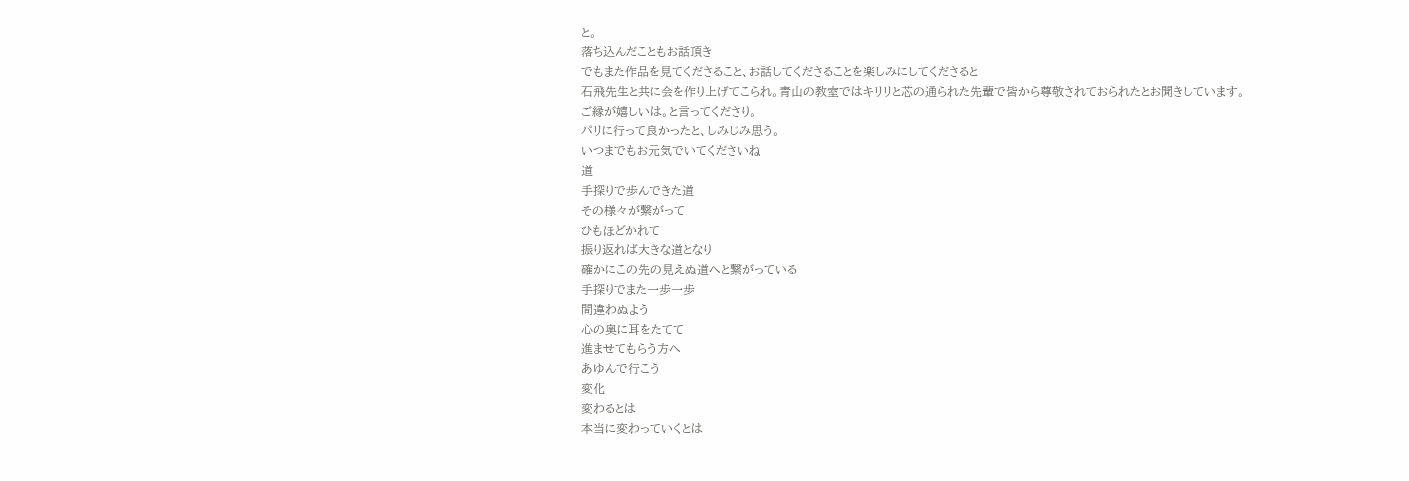と。
落ち込んだこともお話頂き
でもまた作品を見てくださること、お話してくださることを楽しみにしてくださると
石飛先生と共に会を作り上げてこられ。青山の教室ではキリリと芯の通られた先輩で皆から尊敬されておられたとお聞きしています。
ご縁が嬉しいは。と言ってくださり。
パリに行って良かったと、しみじみ思う。
いつまでもお元気でいてくださいね
道
手探りで歩んできた道
その様々が繋がって
ひもほどかれて
振り返れば大きな道となり
確かにこの先の見えぬ道へと繋がっている
手探りでまた一歩一歩
間違わぬよう
心の奥に耳をたてて
進ませてもらう方へ
あゆんで行こう
変化
変わるとは
本当に変わっていくとは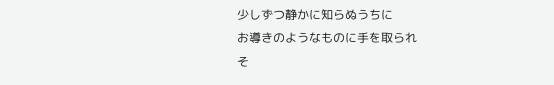少しずつ静かに知らぬうちに
お導きのようなものに手を取られ
そ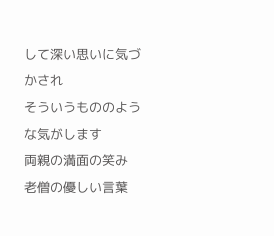して深い思いに気づかされ
そういうもののような気がします
両親の満面の笑み
老僧の優しい言葉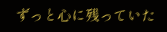ずっと心に残っていた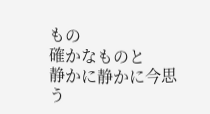もの
確かなものと
静かに静かに今思う